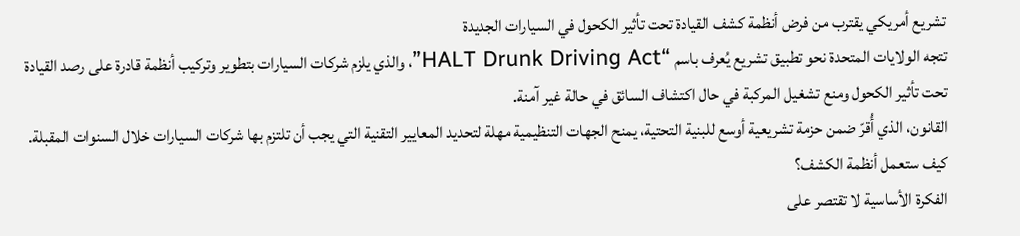تشريع أمريكي يقترب من فرض أنظمة كشف القيادة تحت تأثير الكحول في السيارات الجديدة
تتجه الولايات المتحدة نحو تطبيق تشريع يُعرف باسم “HALT Drunk Driving Act”، والذي يلزم شركات السيارات بتطوير وتركيب أنظمة قادرة على رصد القيادة تحت تأثير الكحول ومنع تشغيل المركبة في حال اكتشاف السائق في حالة غير آمنة.
القانون، الذي أُقرّ ضمن حزمة تشريعية أوسع للبنية التحتية، يمنح الجهات التنظيمية مهلة لتحديد المعايير التقنية التي يجب أن تلتزم بها شركات السيارات خلال السنوات المقبلة.
كيف ستعمل أنظمة الكشف؟
الفكرة الأساسية لا تقتصر على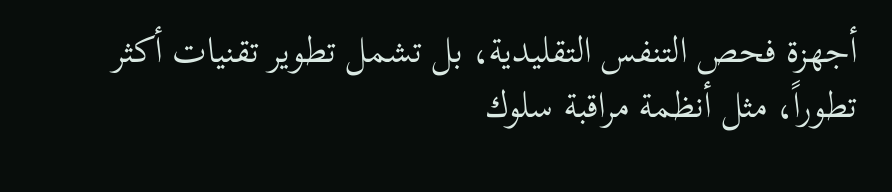أجهزة فحص التنفس التقليدية، بل تشمل تطوير تقنيات أكثر تطوراً، مثل أنظمة مراقبة سلوك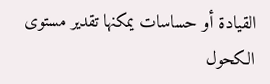القيادة أو حساسات يمكنها تقدير مستوى الكحول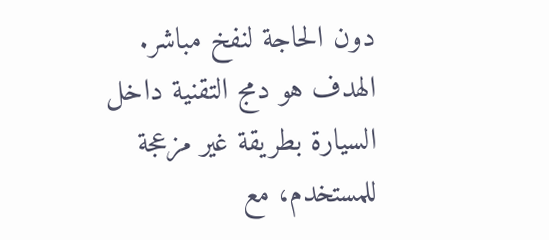دون الحاجة لنفخ مباشر.
الهدف هو دمج التقنية داخل السيارة بطريقة غير مزعجة للمستخدم، مع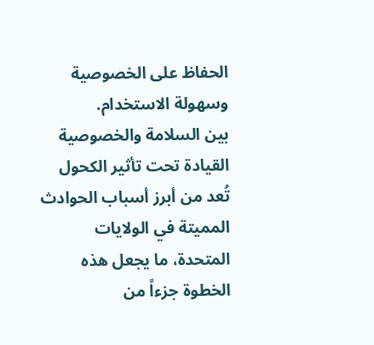الحفاظ على الخصوصية وسهولة الاستخدام.
بين السلامة والخصوصية
القيادة تحت تأثير الكحول تُعد من أبرز أسباب الحوادث المميتة في الولايات المتحدة، ما يجعل هذه الخطوة جزءاً من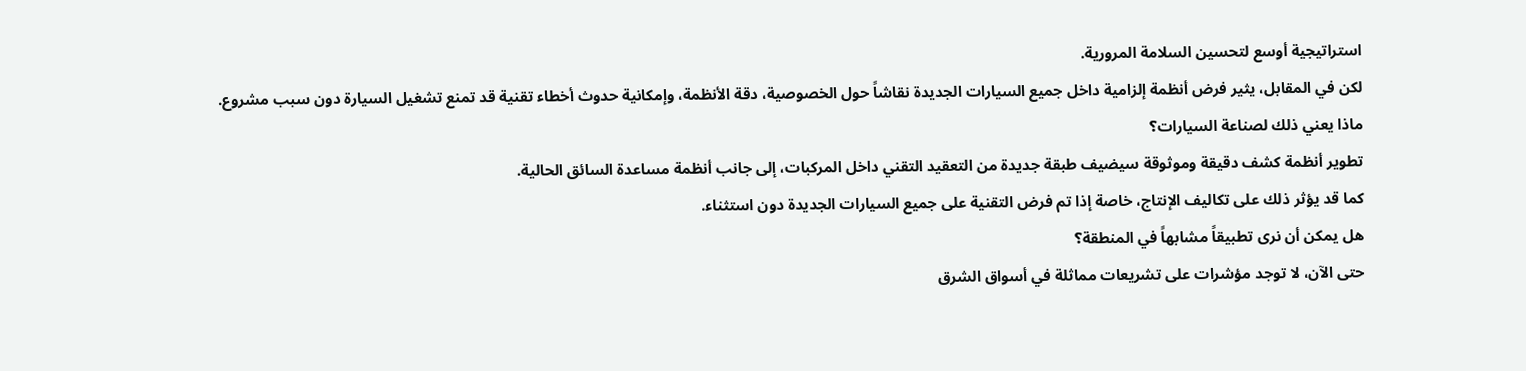استراتيجية أوسع لتحسين السلامة المرورية.
لكن في المقابل، يثير فرض أنظمة إلزامية داخل جميع السيارات الجديدة نقاشاً حول الخصوصية، دقة الأنظمة، وإمكانية حدوث أخطاء تقنية قد تمنع تشغيل السيارة دون سبب مشروع.
ماذا يعني ذلك لصناعة السيارات؟
تطوير أنظمة كشف دقيقة وموثوقة سيضيف طبقة جديدة من التعقيد التقني داخل المركبات، إلى جانب أنظمة مساعدة السائق الحالية.
كما قد يؤثر ذلك على تكاليف الإنتاج، خاصة إذا تم فرض التقنية على جميع السيارات الجديدة دون استثناء.
هل يمكن أن نرى تطبيقاً مشابهاً في المنطقة؟
حتى الآن، لا توجد مؤشرات على تشريعات مماثلة في أسواق الشرق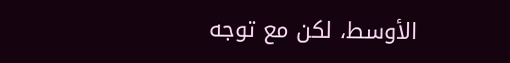الأوسط، لكن مع توجه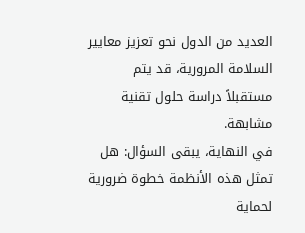العديد من الدول نحو تعزيز معايير السلامة المرورية، قد يتم مستقبلاً دراسة حلول تقنية مشابهة.
في النهاية، يبقى السؤال: هل تمثل هذه الأنظمة خطوة ضرورية لحماية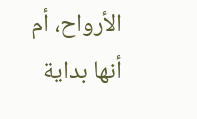الأرواح، أم أنها بداية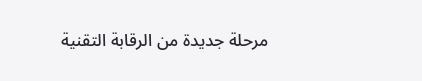مرحلة جديدة من الرقابة التقنية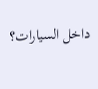داخل السيارات؟